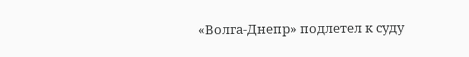«Волга-Днепр» подлетел к суду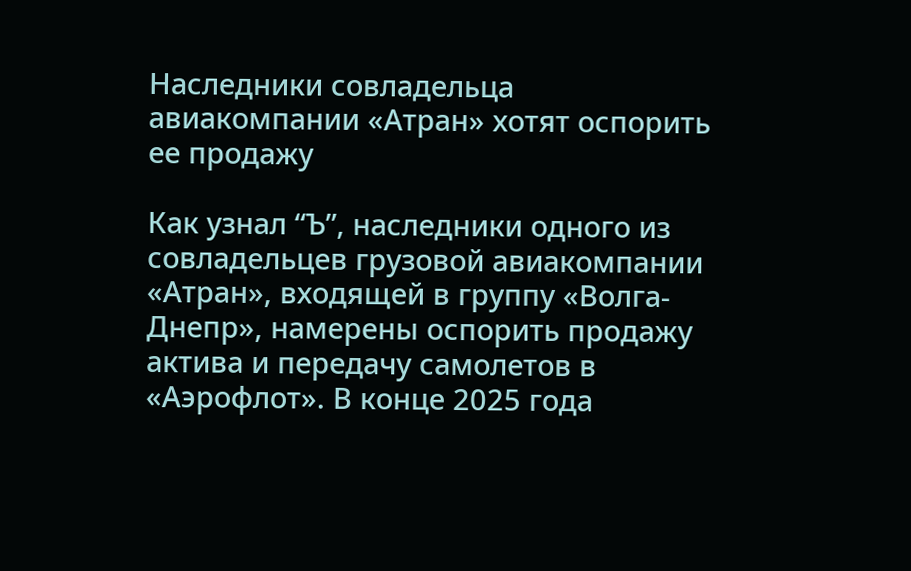Наследники совладельца авиакомпании «Атран» хотят оспорить ее продажу

Как узнал “Ъ”, наследники одного из совладельцев грузовой авиакомпании «Атран», входящей в группу «Волга-Днепр», намерены оспорить продажу актива и передачу самолетов в «Аэрофлот». В конце 2025 года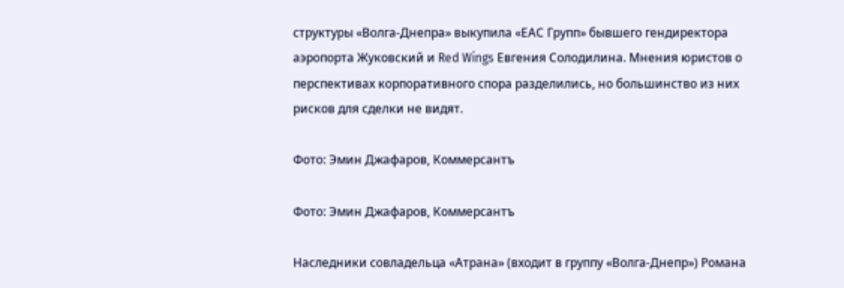структуры «Волга-Днепра» выкупила «ЕАС Групп» бывшего гендиректора аэропорта Жуковский и Red Wings Евгения Солодилина. Мнения юристов о перспективах корпоративного спора разделились, но большинство из них рисков для сделки не видят.

Фото: Эмин Джафаров, Коммерсантъ

Фото: Эмин Джафаров, Коммерсантъ

Наследники совладельца «Атрана» (входит в группу «Волга-Днепр») Романа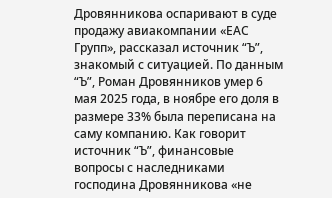Дровянникова оспаривают в суде продажу авиакомпании «ЕАС Групп», рассказал источник “Ъ”, знакомый с ситуацией. По данным “Ъ”, Роман Дровянников умер 6 мая 2025 года, в ноябре его доля в размере 33% была переписана на саму компанию. Как говорит источник “Ъ”, финансовые вопросы с наследниками господина Дровянникова «не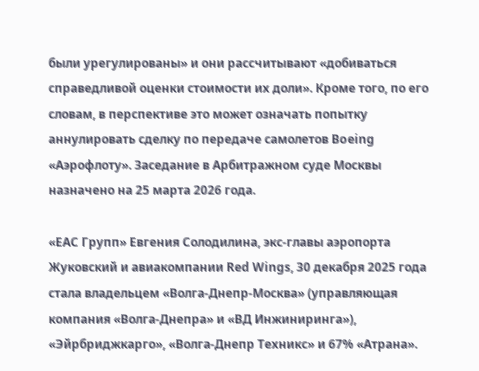были урегулированы» и они рассчитывают «добиваться справедливой оценки стоимости их доли». Кроме того, по его словам, в перспективе это может означать попытку аннулировать сделку по передаче самолетов Boeing «Аэрофлоту». Заседание в Арбитражном суде Москвы назначено на 25 марта 2026 года.

«ЕАС Групп» Евгения Солодилина, экс-главы аэропорта Жуковский и авиакомпании Red Wings, 30 декабря 2025 года стала владельцем «Волга-Днепр-Москва» (управляющая компания «Волга-Днепра» и «ВД Инжиниринга»), «Эйрбриджкарго», «Волга-Днепр Техникс» и 67% «Атрана».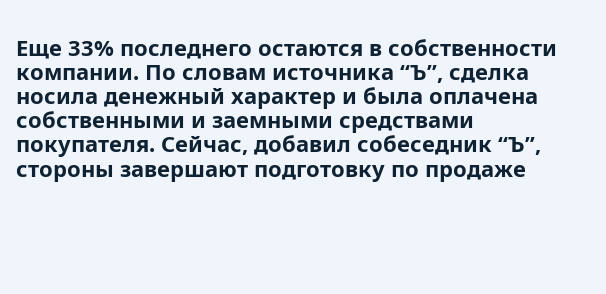Еще 33% последнего остаются в собственности компании. По словам источника “Ъ”, сделка носила денежный характер и была оплачена собственными и заемными средствами покупателя. Сейчас, добавил собеседник “Ъ”, стороны завершают подготовку по продаже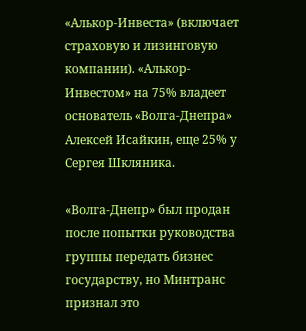«Алькор-Инвеста» (включает страховую и лизинговую компании). «Алькор-Инвестом» на 75% владеет основатель «Волга-Днепра» Алексей Исайкин, еще 25% у Сергея Шкляника.

«Волга-Днепр» был продан после попытки руководства группы передать бизнес государству, но Минтранс признал это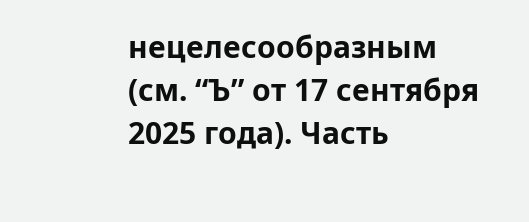нецелесообразным (см. “Ъ” от 17 сентября 2025 года). Часть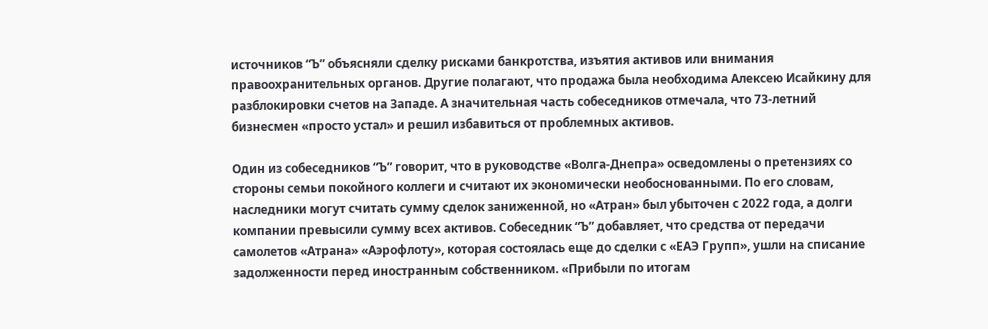источников “Ъ” объясняли сделку рисками банкротства, изъятия активов или внимания правоохранительных органов. Другие полагают, что продажа была необходима Алексею Исайкину для разблокировки счетов на Западе. А значительная часть собеседников отмечала, что 73-летний бизнесмен «просто устал» и решил избавиться от проблемных активов.

Один из собеседников “Ъ” говорит, что в руководстве «Волга-Днепра» осведомлены о претензиях со стороны семьи покойного коллеги и считают их экономически необоснованными. По его словам, наследники могут считать сумму сделок заниженной, но «Атран» был убыточен с 2022 года, а долги компании превысили сумму всех активов. Собеседник “Ъ” добавляет, что средства от передачи самолетов «Атрана» «Аэрофлоту», которая состоялась еще до сделки с «ЕАЭ Групп», ушли на списание задолженности перед иностранным собственником. «Прибыли по итогам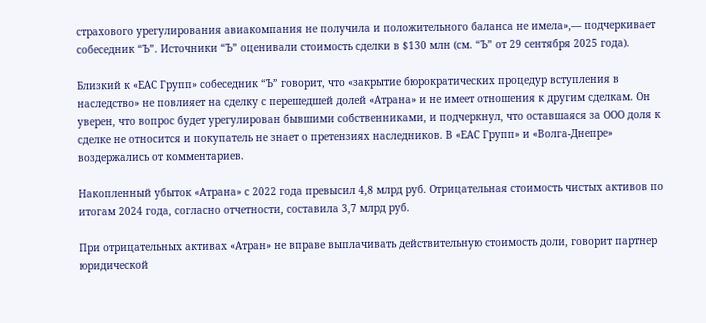страхового урегулирования авиакомпания не получила и положительного баланса не имела»,— подчеркивает собеседник “Ъ”. Источники “Ъ” оценивали стоимость сделки в $130 млн (см. “Ъ” от 29 сентября 2025 года).

Близкий к «ЕАС Групп» собеседник “Ъ” говорит, что «закрытие бюрократических процедур вступления в наследство» не повлияет на сделку с перешедшей долей «Атрана» и не имеет отношения к другим сделкам. Он уверен, что вопрос будет урегулирован бывшими собственниками, и подчеркнул, что оставшаяся за ООО доля к сделке не относится и покупатель не знает о претензиях наследников. В «ЕАС Групп» и «Волга-Днепре» воздержались от комментариев.

Накопленный убыток «Атрана» с 2022 года превысил 4,8 млрд руб. Отрицательная стоимость чистых активов по итогам 2024 года, согласно отчетности, составила 3,7 млрд руб.

При отрицательных активах «Атран» не вправе выплачивать действительную стоимость доли, говорит партнер юридической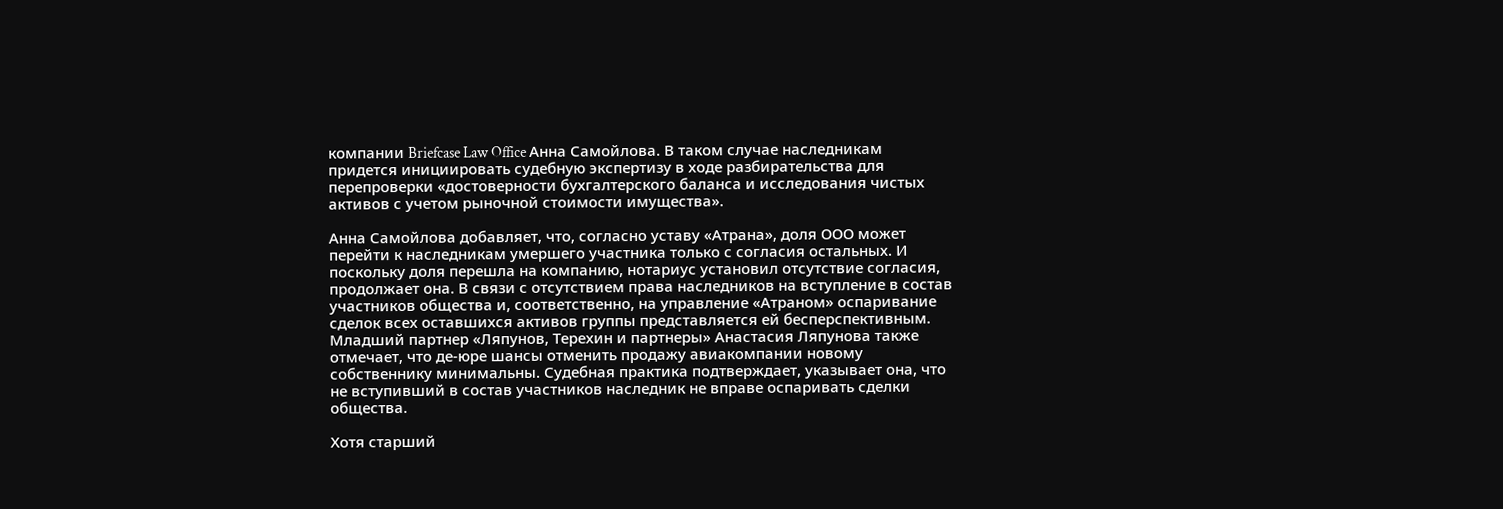компании Briefcase Law Office Анна Самойлова. В таком случае наследникам придется инициировать судебную экспертизу в ходе разбирательства для перепроверки «достоверности бухгалтерского баланса и исследования чистых активов с учетом рыночной стоимости имущества».

Анна Самойлова добавляет, что, согласно уставу «Атрана», доля ООО может перейти к наследникам умершего участника только с согласия остальных. И поскольку доля перешла на компанию, нотариус установил отсутствие согласия, продолжает она. В связи с отсутствием права наследников на вступление в состав участников общества и, соответственно, на управление «Атраном» оспаривание сделок всех оставшихся активов группы представляется ей бесперспективным. Младший партнер «Ляпунов, Терехин и партнеры» Анастасия Ляпунова также отмечает, что де-юре шансы отменить продажу авиакомпании новому собственнику минимальны. Судебная практика подтверждает, указывает она, что не вступивший в состав участников наследник не вправе оспаривать сделки общества.

Хотя старший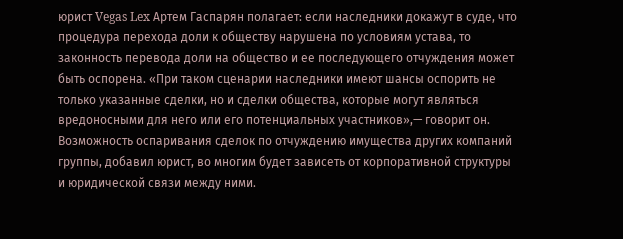юрист Vegas Lex Артем Гаспарян полагает: если наследники докажут в суде, что процедура перехода доли к обществу нарушена по условиям устава, то законность перевода доли на общество и ее последующего отчуждения может быть оспорена. «При таком сценарии наследники имеют шансы оспорить не только указанные сделки, но и сделки общества, которые могут являться вредоносными для него или его потенциальных участников»,— говорит он. Возможность оспаривания сделок по отчуждению имущества других компаний группы, добавил юрист, во многим будет зависеть от корпоративной структуры и юридической связи между ними.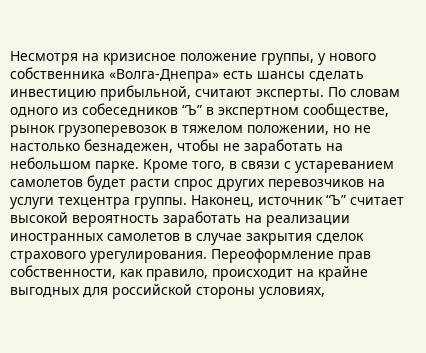Несмотря на кризисное положение группы, у нового собственника «Волга-Днепра» есть шансы сделать инвестицию прибыльной, считают эксперты. По словам одного из собеседников “Ъ” в экспертном сообществе, рынок грузоперевозок в тяжелом положении, но не настолько безнадежен, чтобы не заработать на небольшом парке. Кроме того, в связи с устареванием самолетов будет расти спрос других перевозчиков на услуги техцентра группы. Наконец, источник “Ъ” считает высокой вероятность заработать на реализации иностранных самолетов в случае закрытия сделок страхового урегулирования. Переоформление прав собственности, как правило, происходит на крайне выгодных для российской стороны условиях,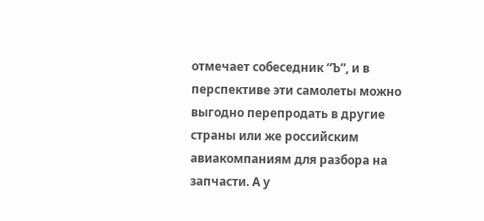отмечает собеседник “Ъ”, и в перспективе эти самолеты можно выгодно перепродать в другие страны или же российским авиакомпаниям для разбора на запчасти. А у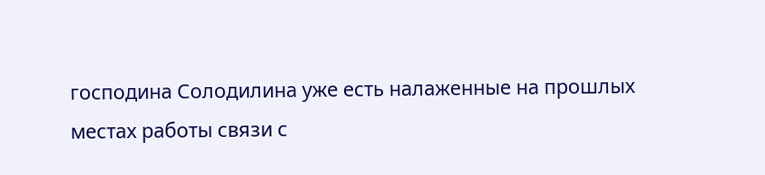господина Солодилина уже есть налаженные на прошлых местах работы связи с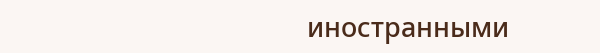иностранными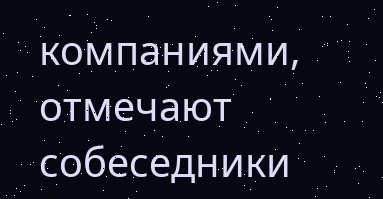компаниями, отмечают собеседники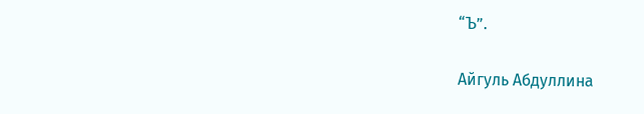“Ъ”.

Айгуль Абдуллина